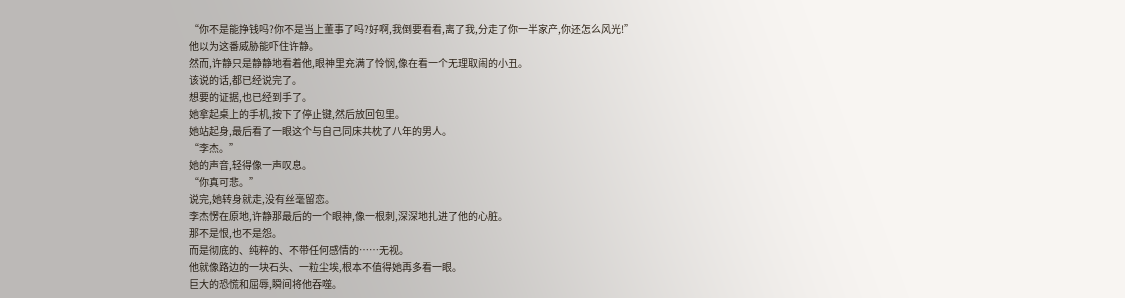“你不是能挣钱吗?你不是当上董事了吗?好啊,我倒要看看,离了我,分走了你一半家产,你还怎么风光!”
他以为这番威胁能吓住许静。
然而,许静只是静静地看着他,眼神里充满了怜悯,像在看一个无理取闹的小丑。
该说的话,都已经说完了。
想要的证据,也已经到手了。
她拿起桌上的手机,按下了停止键,然后放回包里。
她站起身,最后看了一眼这个与自己同床共枕了八年的男人。
“李杰。”
她的声音,轻得像一声叹息。
“你真可悲。”
说完,她转身就走,没有丝毫留恋。
李杰愣在原地,许静那最后的一个眼神,像一根刺,深深地扎进了他的心脏。
那不是恨,也不是怨。
而是彻底的、纯粹的、不带任何感情的……无视。
他就像路边的一块石头、一粒尘埃,根本不值得她再多看一眼。
巨大的恐慌和屈辱,瞬间将他吞噬。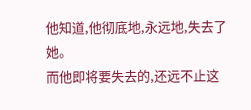他知道,他彻底地,永远地,失去了她。
而他即将要失去的,还远不止这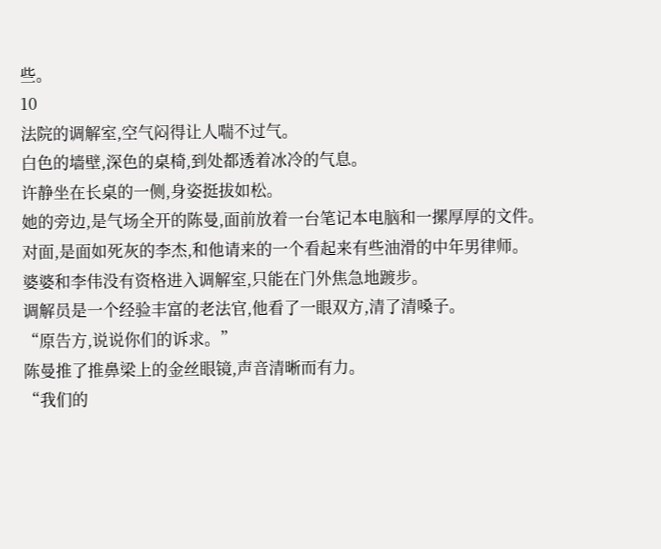些。
10
法院的调解室,空气闷得让人喘不过气。
白色的墙壁,深色的桌椅,到处都透着冰冷的气息。
许静坐在长桌的一侧,身姿挺拔如松。
她的旁边,是气场全开的陈曼,面前放着一台笔记本电脑和一摞厚厚的文件。
对面,是面如死灰的李杰,和他请来的一个看起来有些油滑的中年男律师。
婆婆和李伟没有资格进入调解室,只能在门外焦急地踱步。
调解员是一个经验丰富的老法官,他看了一眼双方,清了清嗓子。
“原告方,说说你们的诉求。”
陈曼推了推鼻梁上的金丝眼镜,声音清晰而有力。
“我们的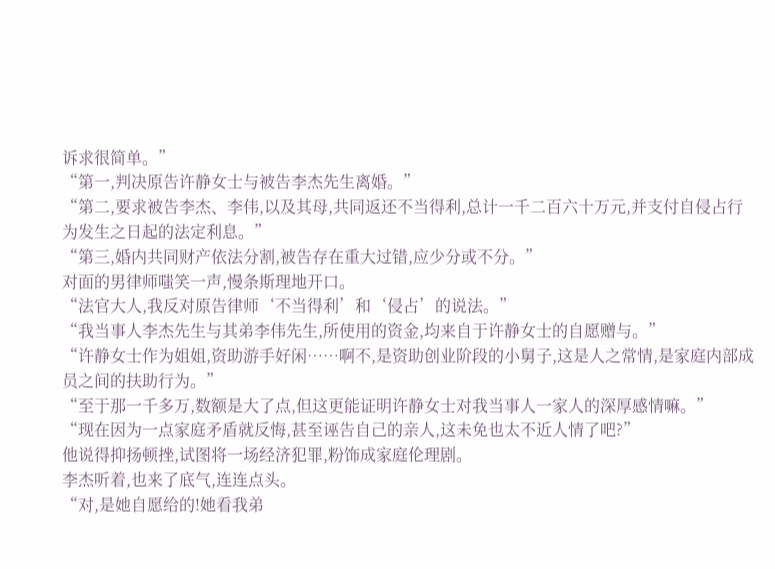诉求很简单。”
“第一,判决原告许静女士与被告李杰先生离婚。”
“第二,要求被告李杰、李伟,以及其母,共同返还不当得利,总计一千二百六十万元,并支付自侵占行为发生之日起的法定利息。”
“第三,婚内共同财产依法分割,被告存在重大过错,应少分或不分。”
对面的男律师嗤笑一声,慢条斯理地开口。
“法官大人,我反对原告律师‘不当得利’和‘侵占’的说法。”
“我当事人李杰先生与其弟李伟先生,所使用的资金,均来自于许静女士的自愿赠与。”
“许静女士作为姐姐,资助游手好闲……啊不,是资助创业阶段的小舅子,这是人之常情,是家庭内部成员之间的扶助行为。”
“至于那一千多万,数额是大了点,但这更能证明许静女士对我当事人一家人的深厚感情嘛。”
“现在因为一点家庭矛盾就反悔,甚至诬告自己的亲人,这未免也太不近人情了吧?”
他说得抑扬顿挫,试图将一场经济犯罪,粉饰成家庭伦理剧。
李杰听着,也来了底气,连连点头。
“对,是她自愿给的!她看我弟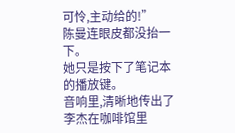可怜,主动给的!”
陈曼连眼皮都没抬一下。
她只是按下了笔记本的播放键。
音响里,清晰地传出了李杰在咖啡馆里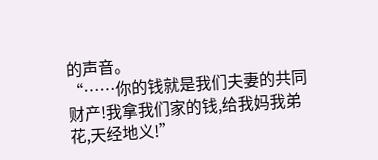的声音。
“……你的钱就是我们夫妻的共同财产!我拿我们家的钱,给我妈我弟花,天经地义!”